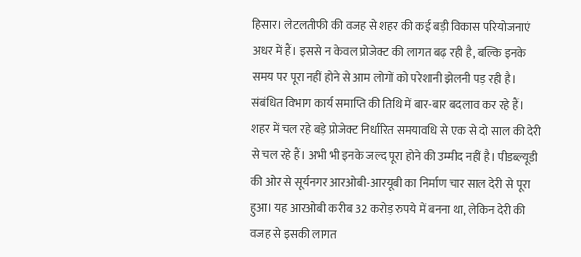हिसार। लेटलतीफी की वजह से शहर की कई बड़ी विकास परियोजनाएं अधर में हैं। इससे न केवल प्रोजेक्ट की लागत बढ़ रही है, बल्कि इनके समय पर पूरा नहीं होने से आम लोगों को परेशानी झेलनी पड़ रही है।
संबंधित विभाग कार्य समाप्ति की तिथि में बार-बार बदलाव कर रहे हैं। शहर में चल रहे बड़े प्रोजेक्ट निर्धारित समयावधि से एक से दो साल की देरी से चल रहे हैं। अभी भी इनके जल्द पूरा होने की उम्मीद नहीं है। पीडब्ल्यूडी की ओर से सूर्यनगर आरओबी-आरयूबी का निर्माण चार साल देरी से पूरा हुआ। यह आरओबी करीब 32 करोड़ रुपये में बनना था, लेकिन देरी की वजह से इसकी लागत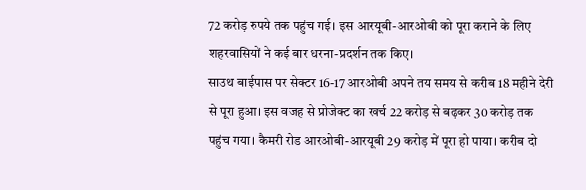72 करोड़ रुपये तक पहुंच गई। इस आरयूबी-आरओबी को पूरा कराने के लिए शहरवासियों ने कई बार धरना-प्रदर्शन तक किए।
साउथ बाईपास पर सेक्टर 16-17 आरओबी अपने तय समय से करीब 18 महीने देरी से पूरा हुआ। इस वजह से प्रोजेक्ट का खर्च 22 करोड़ से बढ़कर 30 करोड़ तक पहुंच गया। कैमरी रोड आरओबी-आरयूबी 29 करोड़ में पूरा हो पाया। करीब दो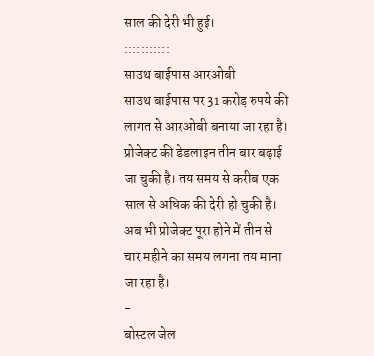साल की देरी भी हुई।
:::::::::::
साउथ बाईपास आरओबी
साउथ बाईपास पर 31 करोड़ रुपये की लागत से आरओबी बनाया जा रहा है। प्रोजेक्ट की डेडलाइन तीन बार बढ़ाई जा चुकी है। तय समय से करीब एक साल से अधिक की देरी हो चुकी है। अब भी प्रोजेक्ट पूरा होने में तीन से चार महीने का समय लगना तय माना जा रहा है।
-
बोस्टल जेल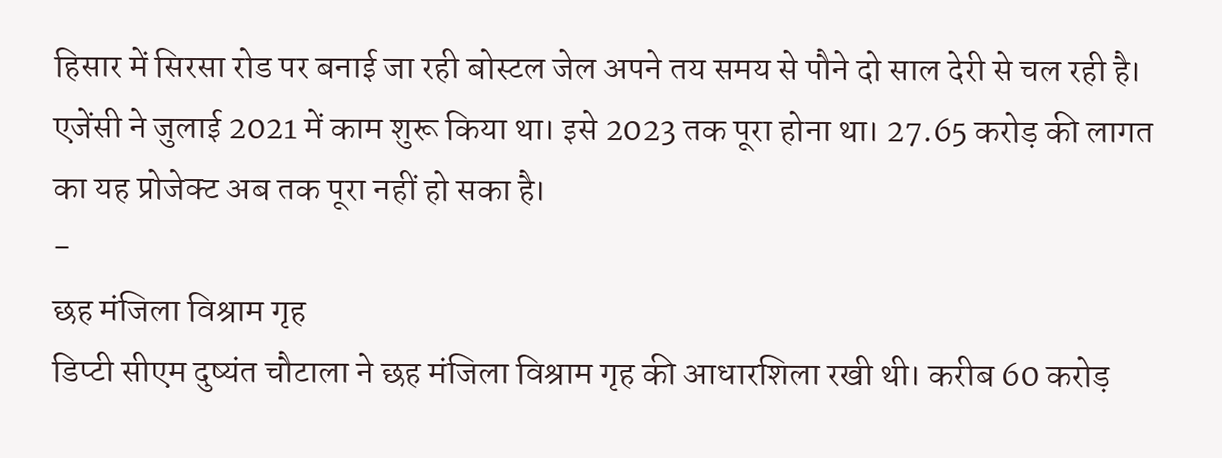हिसार में सिरसा रोड पर बनाई जा रही बोस्टल जेल अपने तय समय से पौने दो साल देरी से चल रही है। एजेंसी ने जुलाई 2021 में काम शुरू किया था। इसे 2023 तक पूरा होना था। 27.65 करोड़ की लागत का यह प्रोजेक्ट अब तक पूरा नहीं हो सका है।
-
छह मंजिला विश्राम गृह
डिप्टी सीएम दुष्यंत चौटाला ने छह मंजिला विश्राम गृह की आधारशिला रखी थी। करीब 60 करोड़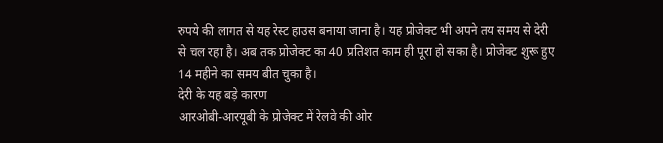रुपये की लागत से यह रेस्ट हाउस बनाया जाना है। यह प्रोजेक्ट भी अपने तय समय से देरी से चल रहा है। अब तक प्रोजेक्ट का 40 प्रतिशत काम ही पूरा हो सका है। प्रोजेक्ट शुरू हुए 14 महीने का समय बीत चुका है।
देरी के यह बड़े कारण
आरओबी-आरयूबी के प्रोजेक्ट में रेलवे की ओर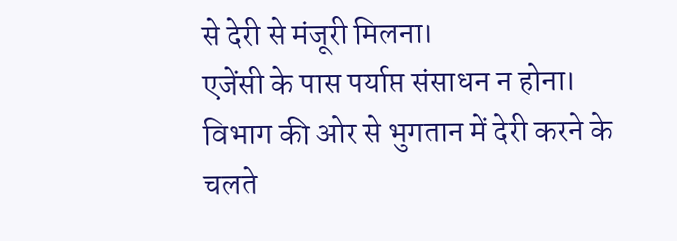से देरी से मंजूरी मिलना।
एजेंसी के पास पर्याप्त संसाधन न होना।
विभाग की ओर से भुगतान में देरी करने के चलते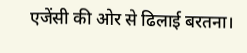एजेंसी की ओर से ढिलाई बरतना।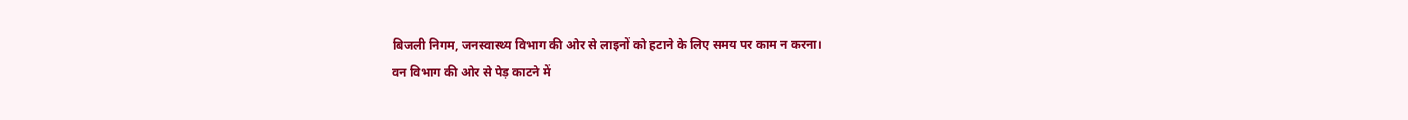बिजली निगम, जनस्वास्थ्य विभाग की ओर से लाइनों को हटाने के लिए समय पर काम न करना।
वन विभाग की ओर से पेड़ काटने में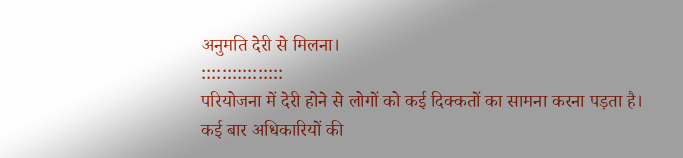अनुमति देरी से मिलना।
::::::::::::::::
परियोजना में देरी होने से लोगों को कई दिक्कतों का सामना करना पड़ता है। कई बार अधिकारियों की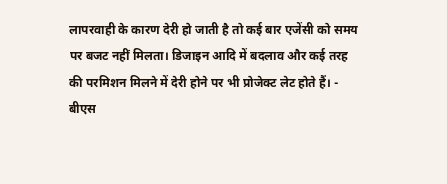लापरवाही के कारण देरी हो जाती है तो कई बार एजेंसी को समय पर बजट नहीं मिलता। डिजाइन आदि में बदलाव और कई तरह की परमिशन मिलने में देरी होने पर भी प्रोजेक्ट लेट होते हैं। - बीएस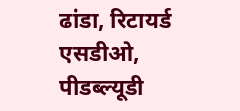ढांडा, रिटायर्ड एसडीओ, पीडब्ल्यूडी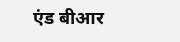एंड बीआर